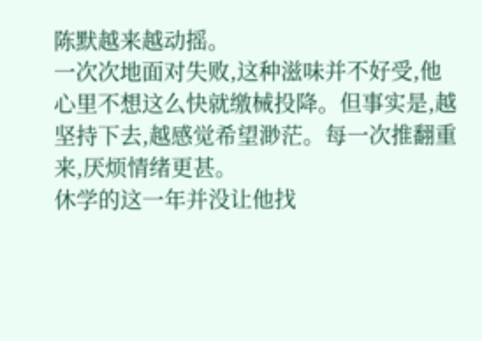陈默越来越动摇。
一次次地面对失败,这种滋味并不好受,他心里不想这么快就缴械投降。但事实是,越坚持下去,越感觉希望渺茫。每一次推翻重来,厌烦情绪更甚。
休学的这一年并没让他找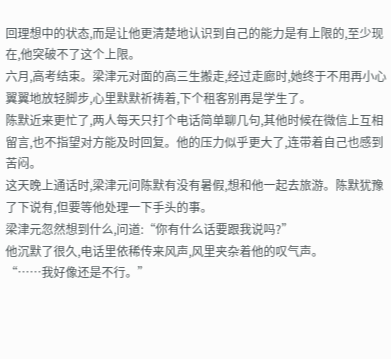回理想中的状态,而是让他更清楚地认识到自己的能力是有上限的,至少现在,他突破不了这个上限。
六月,高考结束。梁津元对面的高三生搬走,经过走廊时,她终于不用再小心翼翼地放轻脚步,心里默默祈祷着,下个租客别再是学生了。
陈默近来更忙了,两人每天只打个电话简单聊几句,其他时候在微信上互相留言,也不指望对方能及时回复。他的压力似乎更大了,连带着自己也感到苦闷。
这天晚上通话时,梁津元问陈默有没有暑假,想和他一起去旅游。陈默犹豫了下说有,但要等他处理一下手头的事。
梁津元忽然想到什么,问道:“你有什么话要跟我说吗?”
他沉默了很久,电话里依稀传来风声,风里夹杂着他的叹气声。
“……我好像还是不行。”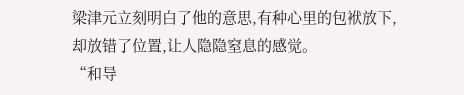梁津元立刻明白了他的意思,有种心里的包袱放下,却放错了位置,让人隐隐窒息的感觉。
“和导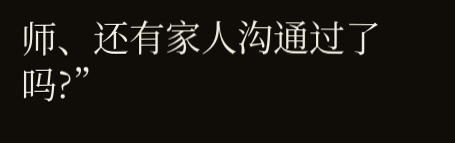师、还有家人沟通过了吗?”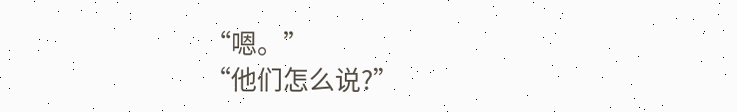“嗯。”
“他们怎么说?”